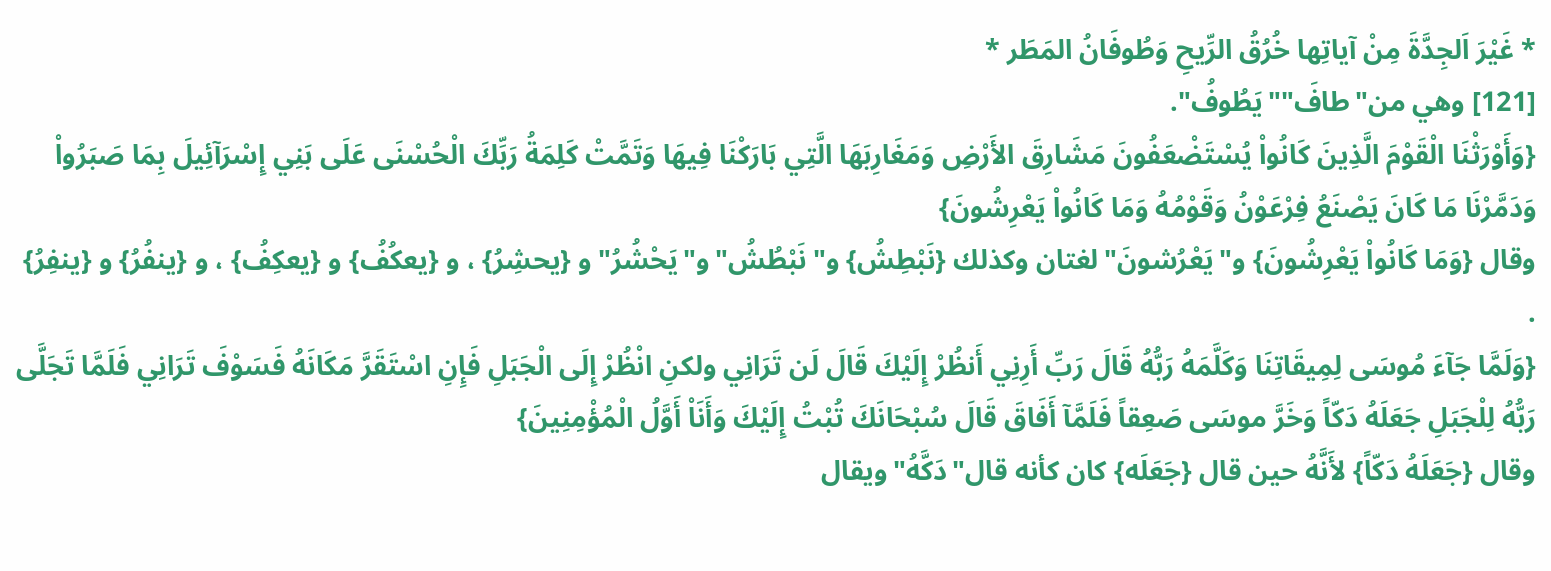* غَيْرَ اَلجِدَّةَ مِنْ آياتِها خُرُقُ الرِّيحِ وَطُوفَانُ المَطَر *
[121] وهي من"طافَ""يَطُوفُ".
{وَأَوْرَثْنَا الْقَوْمَ الَّذِينَ كَانُواْ يُسْتَضْعَفُونَ مَشَارِقَ الأَرْضِ وَمَغَارِبَهَا الَّتِي بَارَكْنَا فِيهَا وَتَمَّتْ كَلِمَةُ رَبِّكَ الْحُسْنَى عَلَى بَنِي إِسْرَآئِيلَ بِمَا صَبَرُواْ وَدَمَّرْنَا مَا كَانَ يَصْنَعُ فِرْعَوْنُ وَقَوْمُهُ وَمَا كَانُواْ يَعْرِشُونَ}
وقال {وَمَا كَانُواْ يَعْرِشُونَ} و"يَعْرُشونَ"لغتان وكذلك {نَبْطِشُ} و"نَبْطُشُ"و"يَحْشُرُ"و {يحشِرُ} ، و {يعكُفُ} و {يعكِفُ} ، و {ينفُرُ} و {ينفِرُ} .
{وَلَمَّا جَآءَ مُوسَى لِمِيقَاتِنَا وَكَلَّمَهُ رَبُّهُ قَالَ رَبِّ أَرِنِي أَنظُرْ إِلَيْكَ قَالَ لَن تَرَانِي ولكنِ انْظُرْ إِلَى الْجَبَلِ فَإِنِ اسْتَقَرَّ مَكَانَهُ فَسَوْفَ تَرَانِي فَلَمَّا تَجَلَّى رَبُّهُ لِلْجَبَلِ جَعَلَهُ دَكّاً وَخَرَّ موسَى صَعِقاً فَلَمَّآ أَفَاقَ قَالَ سُبْحَانَكَ تُبْتُ إِلَيْكَ وَأَنَاْ أَوَّلُ الْمُؤْمِنِينَ}
وقال {جَعَلَهُ دَكّاً} لأَنَّهُ حين قال {جَعَلَه} كان كأنه قال"دَكَّهُ"ويقال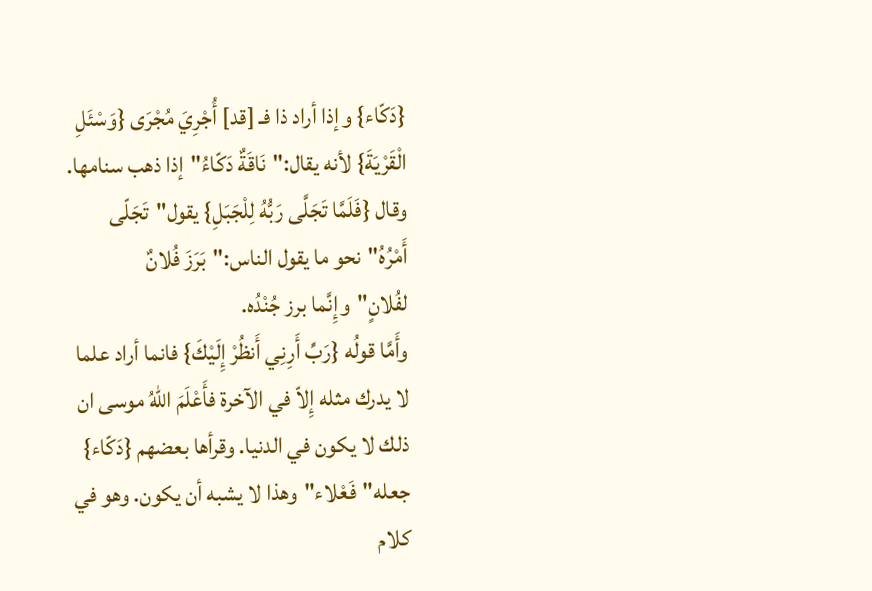{دَكّاء} وإذا أراد ذا فـ [قد] أُجْرِيَ مُجْرَى {وَسْئَلِ الْقَرْيَةَ} لأنه يقال:"نَاقَةٌ دَكّاءُ"إذا ذهب سنامها.
وقال {فَلَمَّا تَجَلَّى رَبُّهُ لِلْجَبَلِ} يقول"تَجَلّى أَمْرُهُ"نحو ما يقول الناس:"بَرَزَ فُلانٌ لفُلانٍ"وإِنَّما برز جُنْدُه.
وأَمَّا قولُه {رَبِّ أَرِنِي أَنظُرْ إِلَيْكَ} فانما أراد علما لا يدرك مثله إِلاّ في الآخرة فأَعْلَمَ اللهُ موسى ان ذلك لا يكون في الدنيا. وقرأها بعضهم {دَكّاء} جعله"فَعْلاء"وهذا لا يشبه أن يكون. وهو في كلام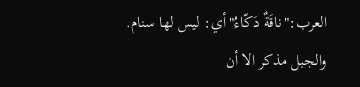العرب:"ناقَةٌ دَكّاءُ"أي: ليس لها سنام. والجبل مذكر الا أن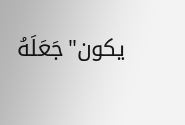يكون"جَعَلَهُ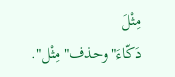مِثْلَ دَكّاءَ"وحذف"مِثْل".